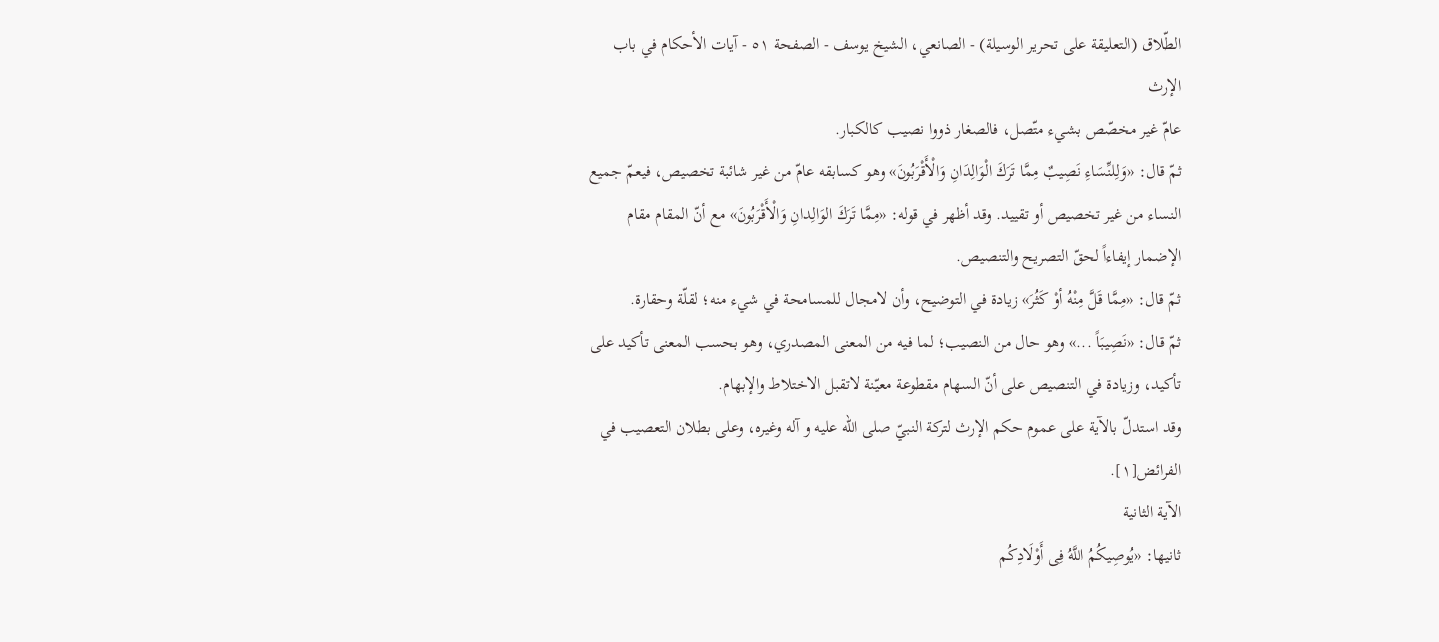الطّلاق (التعليقة على تحرير الوسيلة) - الصانعي، الشيخ يوسف - الصفحة ٥١ - آيات الأحكام في باب الإرث
عامّ غير مخصّص بشيء متّصل، فالصغار ذووا نصيب كالكبار.
ثمّ قال: «وَلِلنِّسَاءِ نَصِيبٌ مِمَّا تَرَكَ الْوَالِدَانِ وَالْأَقْرَبُونَ» وهو كسابقه عامّ من غير شائبة تخصيص، فيعمّ جميع النساء من غير تخصيص أو تقييد. وقد أظهر في قوله: «مِمَّا تَرَكَ الوَالِدانِ وَالْأَقْرَبُونَ» مع أنّ المقام مقام الإضمار إيفاءاً لحقّ التصريح والتنصيص.
ثمّ قال: «مِمَّا قَلَّ مِنْهُ أوْ كَثُرَ» زيادة في التوضيح، وأن لامجال للمسامحة في شيء منه؛ لقلّة وحقارة.
ثمّ قال: «نَصِيبَاً ...» وهو حال من النصيب؛ لما فيه من المعنى المصدري، وهو بحسب المعنى تأكيد على تأكيد، وزيادة في التنصيص على أنّ السهام مقطوعة معيّنة لاتقبل الاختلاط والإبهام.
وقد استدلّ بالآية على عموم حكم الإرث لتركة النبيّ صلى الله عليه و آله وغيره، وعلى بطلان التعصيب في الفرائض[١].
الآية الثانية
ثانيها: «يُوصِيكُمُ اللَّهُ فِى أَوْلَادِكُم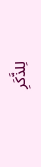لِلذَّكَرِ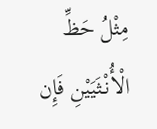مِثْلُ حَظِّ الْأُنْثَيَيْنِ فَإِن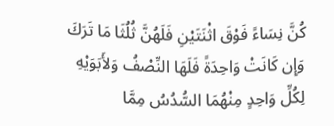كُنَّ نِسَاءً فَوْقَ اثْنَتَيْنِ فَلَهُنَّ ثُلُثَا مَا تَرَكَ وَإِن كَانَتْ وَاحِدَةً فَلَهَا النِّصْفُ وَلأَبَوَيْهِ لِكُلِّ وَاحِدٍ مِنْهُمَا السُّدُسُ مِمَّا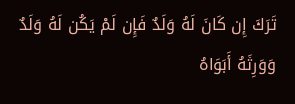تَرَكَ إِن كَانَ لَهُ وَلَدٌ فَإِن لَمْ يَكُن لَهُ وَلَدٌ وَوَرِثَهُ أَبَوَاهُ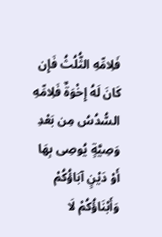فَلِامِّهِ الثُّلُثُ فَإِن كَانَ لَهُ إِخْوَةٌ فَلِامِّهِ السُّدُسُ مِن بَعْدِ وَصِيَّةٍ يُوصِى بِهَا أَوْ دَيْنٍ آبَاؤُكُمْ وَأَبْنَاؤُكُمْ لَا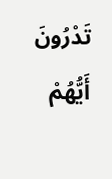تَدْرُونَ أَيُّهُمْ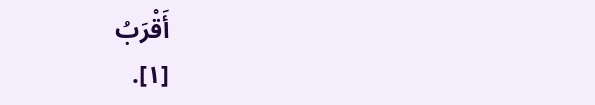أَقْرَبُ
[١].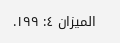الميزان ٤: ١٩٩.